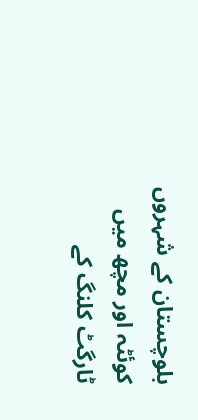بلوچستان کے شہروں کوئٹہ اور مچھ میں ٹارگٹ کلنگ کے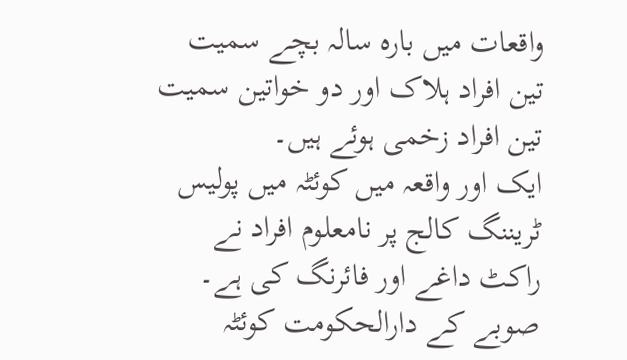واقعات میں بارہ سالہ بچے سمیت تین افراد ہلاک اور دو خواتین سمیت تین افراد زخمی ہوئے ہیں۔
ایک اور واقعہ میں کوئٹہ میں پولیس ٹریننگ کالج پر نامعلوم افراد نے راکٹ داغے اور فائرنگ کی ہے۔
صوبے کے دارالحکومت کوئٹہ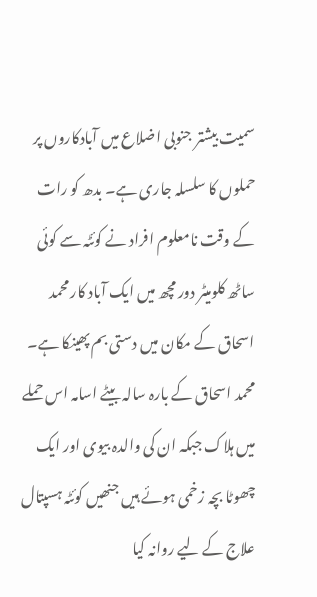سمیت بیشتر جنوبی اضلاع میں آبادکاروں پر حملوں کا سلسلہ جاری ہے۔ بدھ کو رات کے وقت نامعلوم افراد نے کوئٹہ سے کوئی ساٹھ کلومیٹر دور مچھ میں ایک آباد کار محمد اسحاق کے مکان میں دستی بم پھینکا ہے۔ محمد اسحاق کے بارہ سالہ بیٹے اسامہ اس حملے میں ہلاک جبکہ ان کی والدہ بیوی اور ایک چھوٹا بچہ زخمی ہوئے ہیں جنھیں کوئٹہ ہسپتال علاج کے لیے روانہ کیا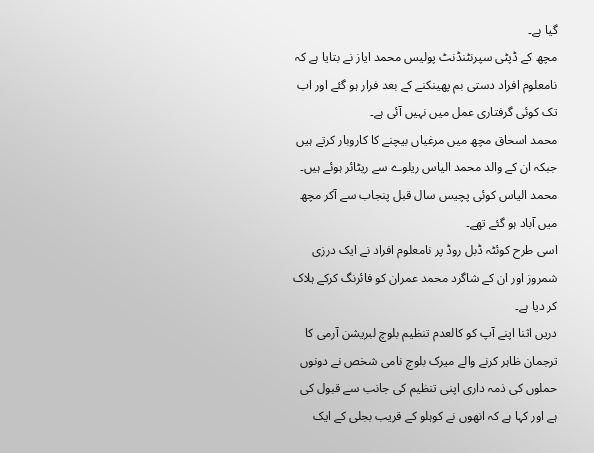گیا ہے۔
مچھ کے ڈپٹی سپرنٹنڈنٹ پولیس محمد ایاز نے بتایا ہے کہ نامعلوم افراد دستی بم پھینکنے کے بعد فرار ہو گئے اور اب تک کوئی گرفتاری عمل میں نہیں آئی ہے۔
محمد اسحاق مچھ میں مرغیاں بیچنے کا کاروبار کرتے ہیں جبکہ ان کے والد محمد الیاس ریلوے سے ریٹائر ہوئے ہیں۔ محمد الیاس کوئی پچیس سال قبل پنجاب سے آکر مچھ میں آباد ہو گئے تھے۔
اسی طرح کوئٹہ ڈبل روڈ پر نامعلوم افراد نے ایک درزی شمروز اور ان کے شاگرد محمد عمران کو فائرنگ کرکے ہلاک کر دیا ہے۔
دریں اثنا اپنے آپ کو کالعدم تنظیم بلوچ لبریشن آرمی کا ترجمان ظاہر کرنے والے میرک بلوچ نامی شخص نے دونوں حملوں کی ذمہ داری اپنی تنظیم کی جانب سے قبول کی ہے اور کہا ہے کہ انھوں نے کوہلو کے قریب بجلی کے ایک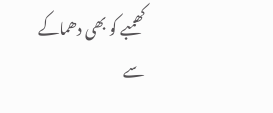کھمبے کو بھی دھماکے سے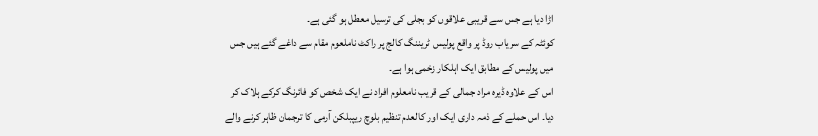اڑا دیا ہے جس سے قریبی علاقوں کو بجلی کی ترسیل معطل ہو گئی ہے۔
کوئٹہ کے سریاب روڈ پر واقع پولیس ٹریننگ کالج پر راکٹ ناملعوم مقام سے داغے گئے ہیں جس میں پولیس کے مطابق ایک اہلکار زخمی ہوا ہے۔
اس کے علاوہ ڈیرہ مراد جمالی کے قریب نامعلوم افراد نے ایک شخص کو فائرنگ کرکے ہلاک کر دیا۔ اس حملے کے ذمہ داری ایک اور کالعدم تنظیم بلوچ ریپبلکن آرمی کا ترجمان ظاہر کرنے والے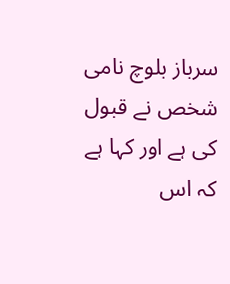سرباز بلوچ نامی شخص نے قبول کی ہے اور کہا ہے کہ اس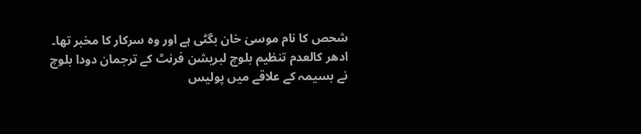شحص کا نام موسیٰ خان بگٹی ہے اور وہ سرکار کا مخبر تھا۔
ادھر کالعدم تنظیم بلوچ لبریشن فرنٹ کے ترجمان دودا بلوچ نے بسیمہ کے علاقے میں پولیس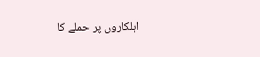اہلکاروں پر حملے کا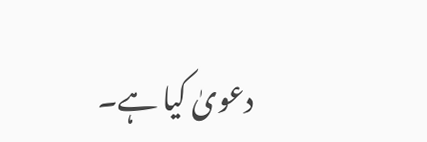دعویٰ کیا ہے۔